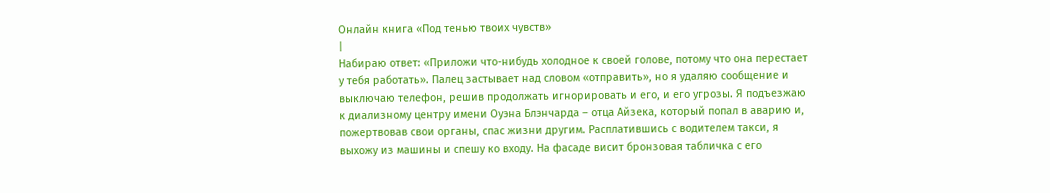Онлайн книга «Под тенью твоих чувств»
|
Набираю ответ: «Приложи что-нибудь холодное к своей голове, потому что она перестает у тебя работать». Палец застывает над словом «отправить», но я удаляю сообщение и выключаю телефон, решив продолжать игнорировать и его, и его угрозы. Я подъезжаю к диализному центру имени Оуэна Блэнчарда – отца Айзека, который попал в аварию и, пожертвовав свои органы, спас жизни другим. Расплатившись с водителем такси, я выхожу из машины и спешу ко входу. На фасаде висит бронзовая табличка с его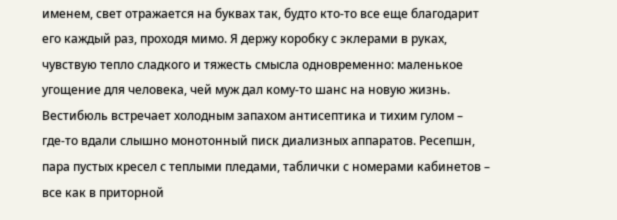именем, свет отражается на буквах так, будто кто-то все еще благодарит его каждый раз, проходя мимо. Я держу коробку с эклерами в руках, чувствую тепло сладкого и тяжесть смысла одновременно: маленькое угощение для человека, чей муж дал кому‑то шанс на новую жизнь. Вестибюль встречает холодным запахом антисептика и тихим гулом – где‑то вдали слышно монотонный писк диализных аппаратов. Ресепшн, пара пустых кресел с теплыми пледами, таблички с номерами кабинетов – все как в приторной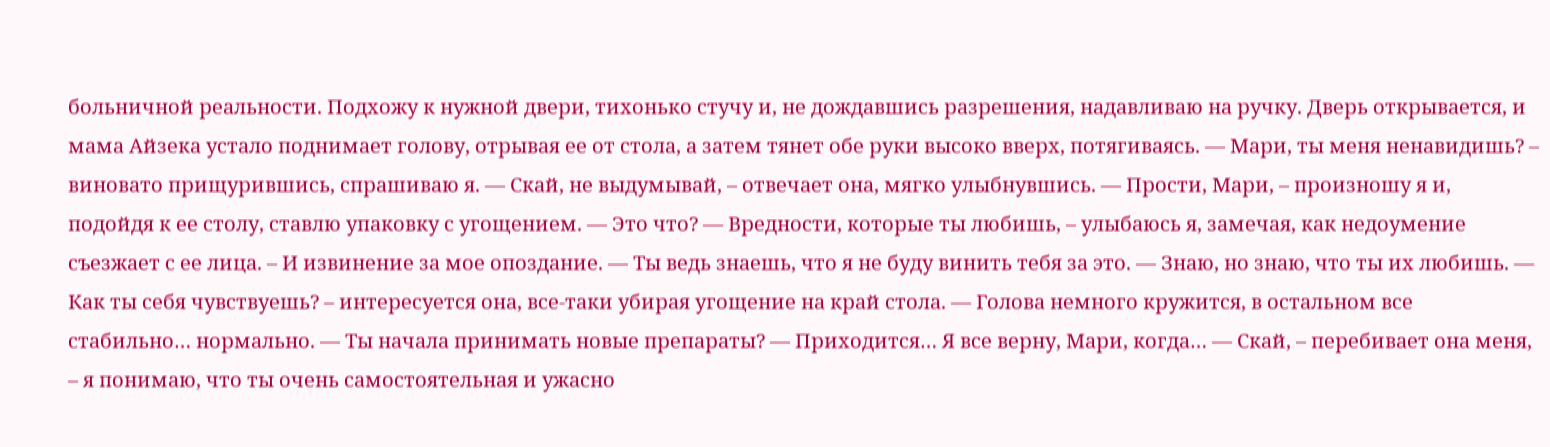больничной реальности. Подхожу к нужной двери, тихонько стучу и, не дождавшись разрешения, надавливаю на ручку. Дверь открывается, и мама Айзека устало поднимает голову, отрывая ее от стола, а затем тянет обе руки высоко вверх, потягиваясь. — Мари, ты меня ненавидишь? – виновато прищурившись, спрашиваю я. — Скай, не выдумывай, – отвечает она, мягко улыбнувшись. — Прости, Мари, – произношу я и, подойдя к ее столу, ставлю упаковку с угощением. — Это что? — Вредности, которые ты любишь, – улыбаюсь я, замечая, как недоумение съезжает с ее лица. – И извинение за мое опоздание. — Ты ведь знаешь, что я не буду винить тебя за это. — Знаю, но знаю, что ты их любишь. — Как ты себя чувствуешь? – интересуется она, все-таки убирая угощение на край стола. — Голова немного кружится, в остальном все стабильно… нормально. — Ты начала принимать новые препараты? — Приходится… Я все верну, Мари, когда… — Скай, – перебивает она меня, – я понимаю, что ты очень самостоятельная и ужасно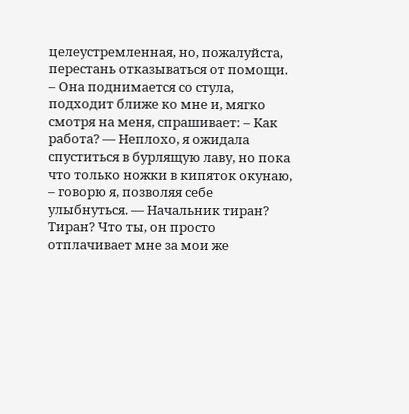целеустремленная, но, пожалуйста, перестань отказываться от помощи. – Она поднимается со стула, подходит ближе ко мне и, мягко смотря на меня, спрашивает: – Как работа? — Неплохо, я ожидала спуститься в бурлящую лаву, но пока что только ножки в кипяток окунаю, – говорю я, позволяя себе улыбнуться. — Начальник тиран? Тиран? Что ты, он просто отплачивает мне за мои же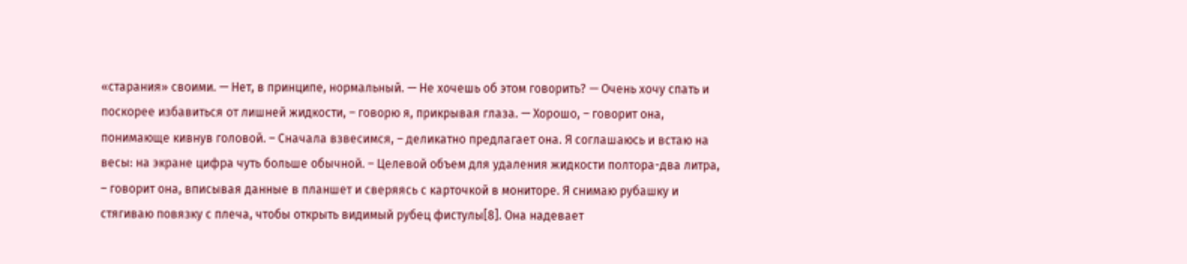«старания» своими. — Нет, в принципе, нормальный. — Не хочешь об этом говорить? — Очень хочу спать и поскорее избавиться от лишней жидкости, – говорю я, прикрывая глаза. — Хорошо, – говорит она, понимающе кивнув головой. – Сначала взвесимся, – деликатно предлагает она. Я соглашаюсь и встаю на весы: на экране цифра чуть больше обычной. – Целевой объем для удаления жидкости полтора-два литра, – говорит она, вписывая данные в планшет и сверяясь с карточкой в мониторе. Я снимаю рубашку и стягиваю повязку с плеча, чтобы открыть видимый рубец фистулы[8]. Она надевает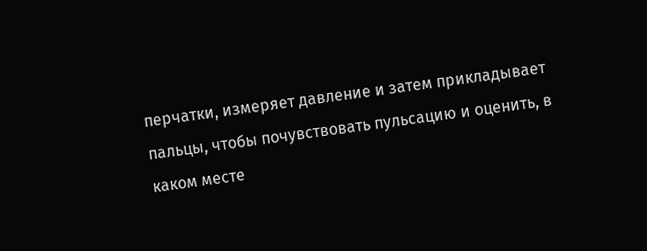перчатки, измеряет давление и затем прикладывает пальцы, чтобы почувствовать пульсацию и оценить, в каком месте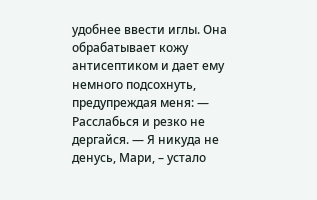удобнее ввести иглы. Она обрабатывает кожу антисептиком и дает ему немного подсохнуть, предупреждая меня: — Расслабься и резко не дергайся. — Я никуда не денусь, Мари, – устало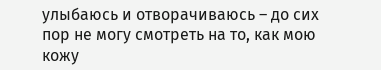улыбаюсь и отворачиваюсь – до сих пор не могу смотреть на то, как мою кожу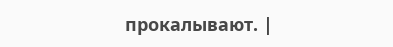прокалывают. |